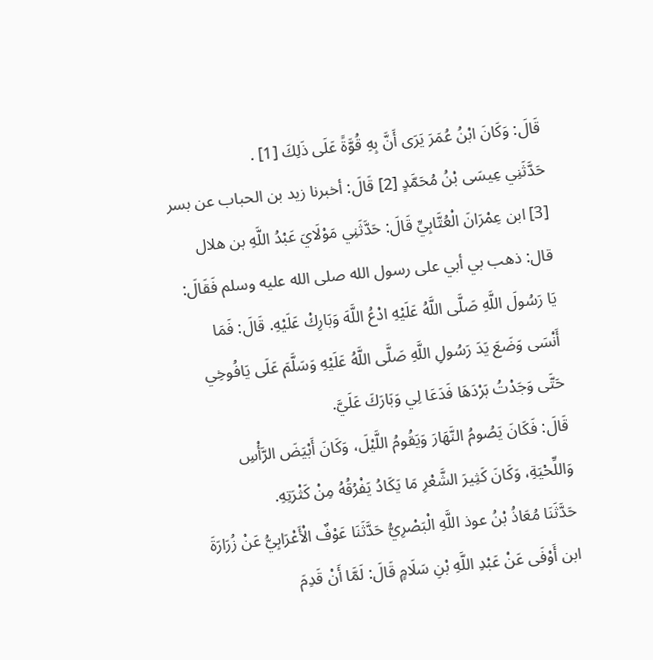قَالَ: وَكَانَ ابْنُ عُمَرَ يَرَى أَنَّ بِهِ قُوَّةً عَلَى ذَلِكَ [1] .
حَدَّثَنِي عِيسَى بْنُ مُحَمَّدٍ [2] قَالَ: أخبرنا زيد بن الحباب عن بسر [3] ابن عِمْرَانَ الْعُتَّابِيِّ قَالَ: حَدَّثَنِي مَوْلَايَ عَبْدُ اللَّهِ بن هلال قال: ذهب بي أبي على رسول الله صلى الله عليه وسلم فَقَالَ: يَا رَسُولَ اللَّهِ صَلَّى اللَّهُ عَلَيْهِ ادْعُ اللَّهَ وَبَارِكْ عَلَيْهِ. قَالَ: فَمَا أَنْسَى وَضَعَ يَدَ رَسُولِ اللَّهِ صَلَّى اللَّهُ عَلَيْهِ وَسَلَّمَ عَلَى يَافُوخِي حَتَّى وَجَدْتُ بَرْدَهَا فَدَعَا لِي وَبَارَكَ عَلَيَّ.
قَالَ: فَكَانَ يَصُومُ النَّهَارَ وَيَقُومُ اللَّيْلَ، وَكَانَ أَبْيَضَ الرَّأْسِ وَاللِّحْيَةِ، وَكَانَ كَثِيرَ الشَّعْرِ مَا يَكَادُ يَفْرُقُهُ مِنْ كَثْرَتِهِ.
حَدَّثَنَا مُعَاذُ بْنُ عوذ اللَّهِ الْبَصْرِيُّ حَدَّثَنَا عَوْفٌ الْأَعْرَابِيُّ عَنْ زُرَارَةَ ابن أَوْفَى عَنْ عَبْدِ اللَّهِ بْنِ سَلَامٍ قَالَ: لَمَّا أَنْ قَدِمَ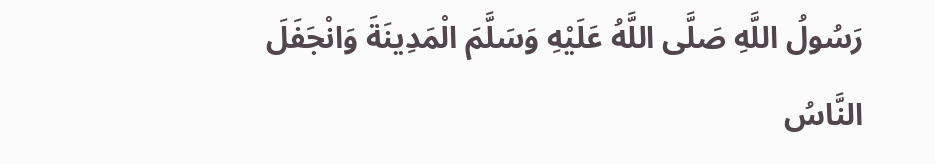رَسُولُ اللَّهِ صَلَّى اللَّهُ عَلَيْهِ وَسَلَّمَ الْمَدِينَةَ وَانْجَفَلَ النَّاسُ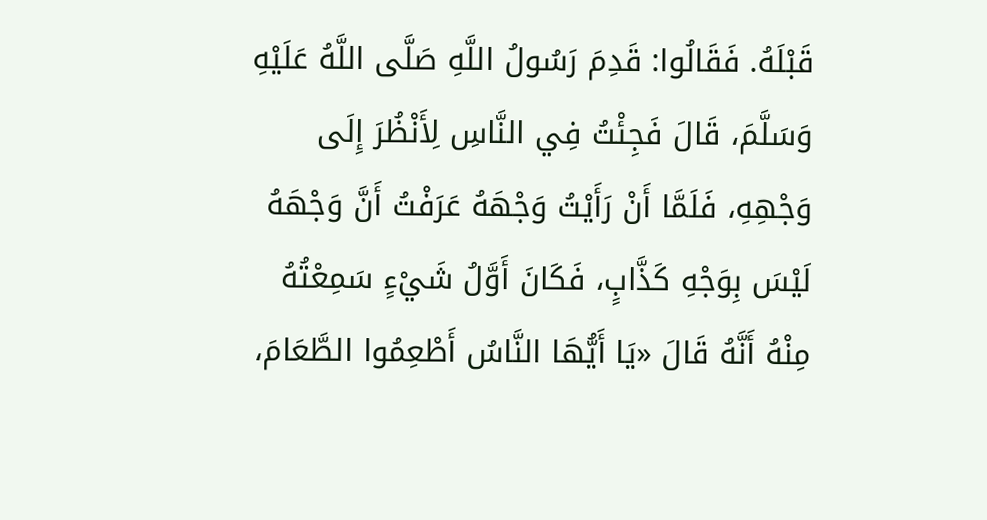قَبْلَهُ. فَقَالُوا: قَدِمَ رَسُولُ اللَّهِ صَلَّى اللَّهُ عَلَيْهِ وَسَلَّمَ، قَالَ فَجِئْتُ فِي النَّاسِ لِأَنْظُرَ إِلَى وَجْهِهِ، فَلَمَّا أَنْ رَأَيْتُ وَجْهَهُ عَرَفْتُ أَنَّ وَجْهَهُ لَيْسَ بِوَجْهِ كَذَّابٍ، فَكَانَ أَوَّلُ شَيْءٍ سَمِعْتُهُ مِنْهُ أَنَّهُ قَالَ «يَا أَيُّهَا النَّاسُ أَطْعِمُوا الطَّعَامَ،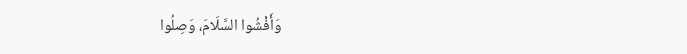وَأَفْشُوا السَّلَامَ، وَصِلُوا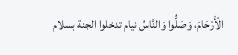الْأَرْحَامَ، وَصَلُّوا وَالنَّاسُ نيام تدخلوا الجنة بسلام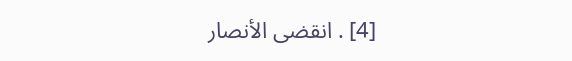[4] . انقضى الأنصار